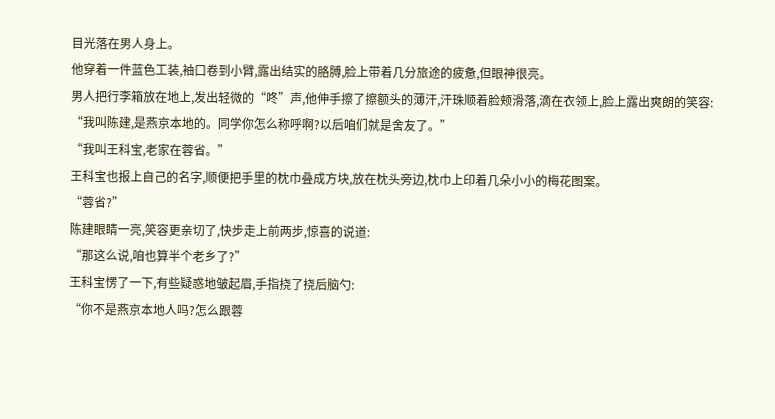目光落在男人身上。
他穿着一件蓝色工装,袖口卷到小臂,露出结实的胳膊,脸上带着几分旅途的疲惫,但眼神很亮。
男人把行李箱放在地上,发出轻微的“咚”声,他伸手擦了擦额头的薄汗,汗珠顺着脸颊滑落,滴在衣领上,脸上露出爽朗的笑容:
“我叫陈建,是燕京本地的。同学你怎么称呼啊?以后咱们就是舍友了。”
“我叫王科宝,老家在蓉省。”
王科宝也报上自己的名字,顺便把手里的枕巾叠成方块,放在枕头旁边,枕巾上印着几朵小小的梅花图案。
“蓉省?”
陈建眼睛一亮,笑容更亲切了,快步走上前两步,惊喜的说道:
“那这么说,咱也算半个老乡了?”
王科宝愣了一下,有些疑惑地皱起眉,手指挠了挠后脑勺:
“你不是燕京本地人吗?怎么跟蓉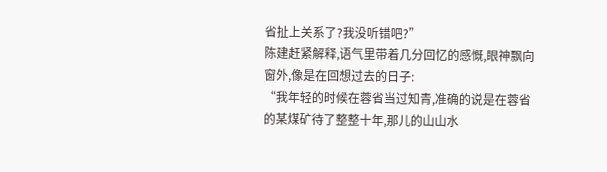省扯上关系了?我没听错吧?”
陈建赶紧解释,语气里带着几分回忆的感慨,眼神飘向窗外,像是在回想过去的日子:
“我年轻的时候在蓉省当过知青,准确的说是在蓉省的某煤矿待了整整十年,那儿的山山水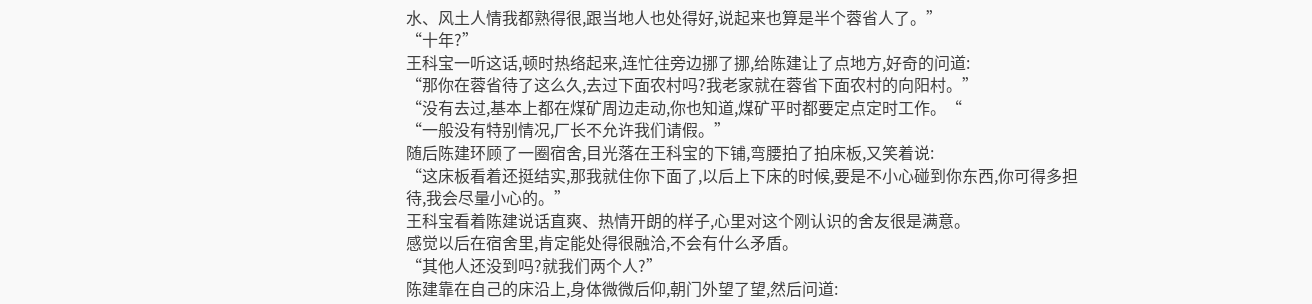水、风土人情我都熟得很,跟当地人也处得好,说起来也算是半个蓉省人了。”
“十年?”
王科宝一听这话,顿时热络起来,连忙往旁边挪了挪,给陈建让了点地方,好奇的问道:
“那你在蓉省待了这么久,去过下面农村吗?我老家就在蓉省下面农村的向阳村。”
“没有去过,基本上都在煤矿周边走动,你也知道,煤矿平时都要定点定时工作。“
“一般没有特别情况,厂长不允许我们请假。”
随后陈建环顾了一圈宿舍,目光落在王科宝的下铺,弯腰拍了拍床板,又笑着说:
“这床板看着还挺结实,那我就住你下面了,以后上下床的时候,要是不小心碰到你东西,你可得多担待,我会尽量小心的。”
王科宝看着陈建说话直爽、热情开朗的样子,心里对这个刚认识的舍友很是满意。
感觉以后在宿舍里,肯定能处得很融洽,不会有什么矛盾。
“其他人还没到吗?就我们两个人?”
陈建靠在自己的床沿上,身体微微后仰,朝门外望了望,然后问道: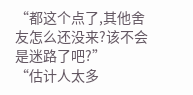“都这个点了,其他舍友怎么还没来?该不会是迷路了吧?”
“估计人太多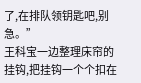了,在排队领钥匙吧,别急。”
王科宝一边整理床帘的挂钩,把挂钩一个个扣在